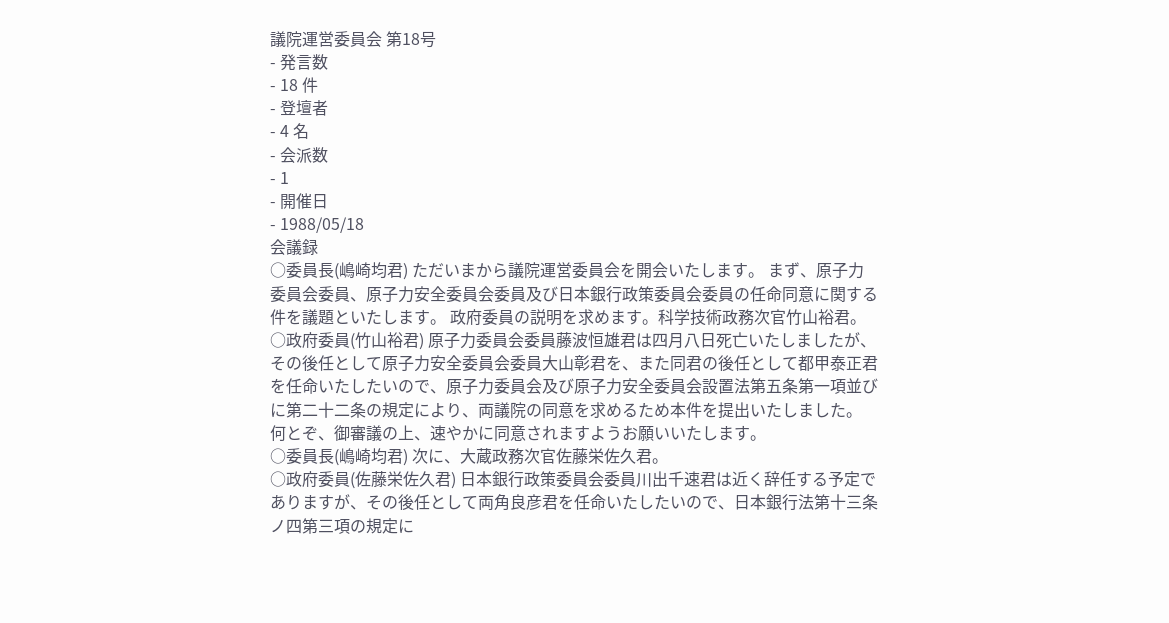議院運営委員会 第18号
- 発言数
- 18 件
- 登壇者
- 4 名
- 会派数
- 1
- 開催日
- 1988/05/18
会議録
○委員長(嶋崎均君) ただいまから議院運営委員会を開会いたします。 まず、原子力委員会委員、原子力安全委員会委員及び日本銀行政策委員会委員の任命同意に関する件を議題といたします。 政府委員の説明を求めます。科学技術政務次官竹山裕君。
○政府委員(竹山裕君) 原子力委員会委員藤波恒雄君は四月八日死亡いたしましたが、その後任として原子力安全委員会委員大山彰君を、また同君の後任として都甲泰正君を任命いたしたいので、原子力委員会及び原子力安全委員会設置法第五条第一項並びに第二十二条の規定により、両議院の同意を求めるため本件を提出いたしました。 何とぞ、御審議の上、速やかに同意されますようお願いいたします。
○委員長(嶋崎均君) 次に、大蔵政務次官佐藤栄佐久君。
○政府委員(佐藤栄佐久君) 日本銀行政策委員会委員川出千速君は近く辞任する予定でありますが、その後任として両角良彦君を任命いたしたいので、日本銀行法第十三条ノ四第三項の規定に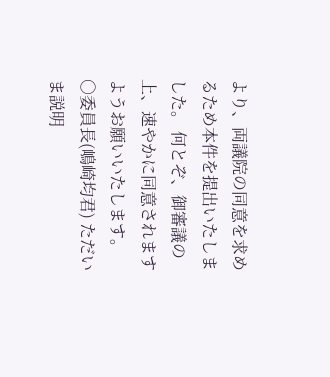より、両議院の同意を求めるため本件を提出いたしました。 何とぞ、御審議の上、速やかに同意されますようお願いいたします。
○委員長(嶋崎均君) ただいま説明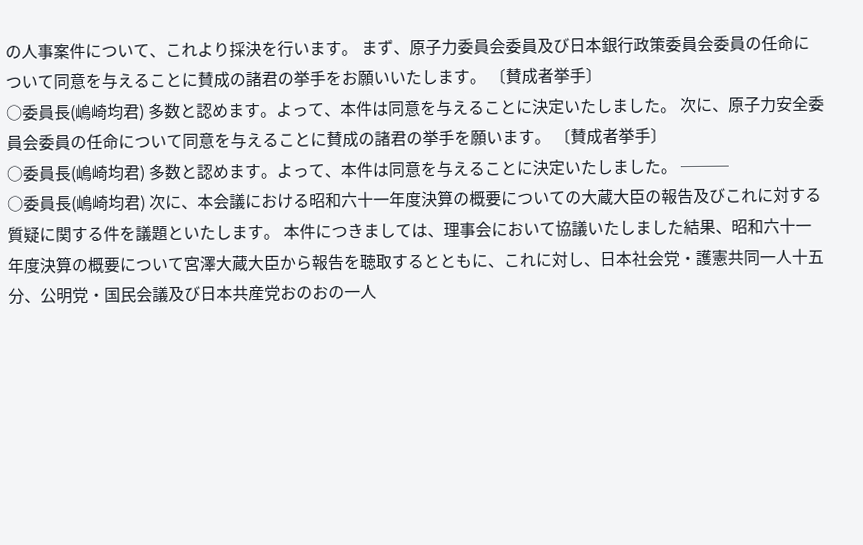の人事案件について、これより採決を行います。 まず、原子力委員会委員及び日本銀行政策委員会委員の任命について同意を与えることに賛成の諸君の挙手をお願いいたします。 〔賛成者挙手〕
○委員長(嶋崎均君) 多数と認めます。よって、本件は同意を与えることに決定いたしました。 次に、原子力安全委員会委員の任命について同意を与えることに賛成の諸君の挙手を願います。 〔賛成者挙手〕
○委員長(嶋崎均君) 多数と認めます。よって、本件は同意を与えることに決定いたしました。 ───
○委員長(嶋崎均君) 次に、本会議における昭和六十一年度決算の概要についての大蔵大臣の報告及びこれに対する質疑に関する件を議題といたします。 本件につきましては、理事会において協議いたしました結果、昭和六十一年度決算の概要について宮澤大蔵大臣から報告を聴取するとともに、これに対し、日本社会党・護憲共同一人十五分、公明党・国民会議及び日本共産党おのおの一人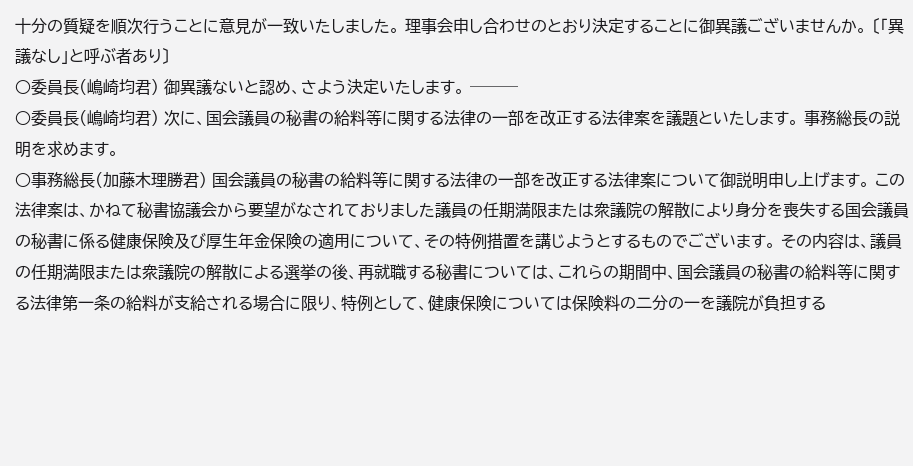十分の質疑を順次行うことに意見が一致いたしました。 理事会申し合わせのとおり決定することに御異議ございませんか。 〔「異議なし」と呼ぶ者あり〕
○委員長(嶋崎均君) 御異議ないと認め、さよう決定いたします。 ───
○委員長(嶋崎均君) 次に、国会議員の秘書の給料等に関する法律の一部を改正する法律案を議題といたします。 事務総長の説明を求めます。
○事務総長(加藤木理勝君) 国会議員の秘書の給料等に関する法律の一部を改正する法律案について御説明申し上げます。 この法律案は、かねて秘書協議会から要望がなされておりました議員の任期満限または衆議院の解散により身分を喪失する国会議員の秘書に係る健康保険及び厚生年金保険の適用について、その特例措置を講じようとするものでございます。 その内容は、議員の任期満限または衆議院の解散による選挙の後、再就職する秘書については、これらの期間中、国会議員の秘書の給料等に関する法律第一条の給料が支給される場合に限り、特例として、健康保険については保険料の二分の一を議院が負担する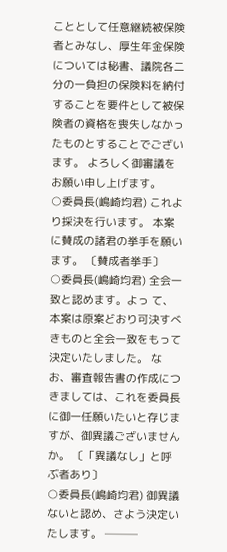こととして任意継続被保険者とみなし、厚生年金保険については秘書、議院各二分の一負担の保険料を納付することを要件として被保険者の資格を喪失しなかったものとすることでございます。 よろしく御審議をお願い申し上げます。
○委員長(嶋崎均君) これより採決を行います。 本案に賛成の諸君の挙手を願います。 〔賛成者挙手〕
○委員長(嶋崎均君) 全会一致と認めます。よっ て、本案は原案どおり可決すべきものと全会一致をもって決定いたしました。 なお、審査報告書の作成につきましては、これを委員長に御一任願いたいと存じますが、御異議ございませんか。 〔「異議なし」と呼ぶ者あり〕
○委員長(嶋崎均君) 御異議ないと認め、さよう決定いたします。 ───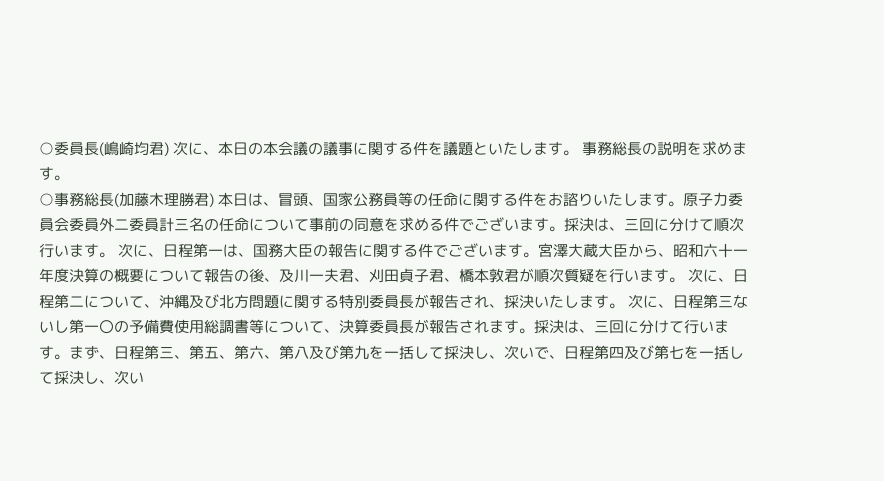○委員長(嶋崎均君) 次に、本日の本会議の議事に関する件を議題といたします。 事務総長の説明を求めます。
○事務総長(加藤木理勝君) 本日は、冒頭、国家公務員等の任命に関する件をお諮りいたします。原子力委員会委員外二委員計三名の任命について事前の同意を求める件でございます。採決は、三回に分けて順次行います。 次に、日程第一は、国務大臣の報告に関する件でございます。宮澤大蔵大臣から、昭和六十一年度決算の概要について報告の後、及川一夫君、刈田貞子君、橋本敦君が順次質疑を行います。 次に、日程第二について、沖縄及び北方問題に関する特別委員長が報告され、採決いたします。 次に、日程第三ないし第一〇の予備費使用総調書等について、決算委員長が報告されます。採決は、三回に分けて行います。まず、日程第三、第五、第六、第八及び第九を一括して採決し、次いで、日程第四及び第七を一括して採決し、次い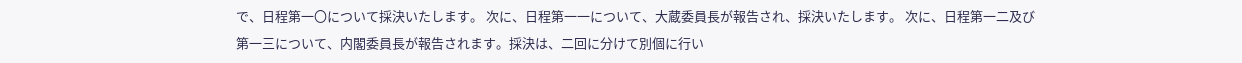で、日程第一〇について採決いたします。 次に、日程第一一について、大蔵委員長が報告され、採決いたします。 次に、日程第一二及び第一三について、内閣委員長が報告されます。採決は、二回に分けて別個に行い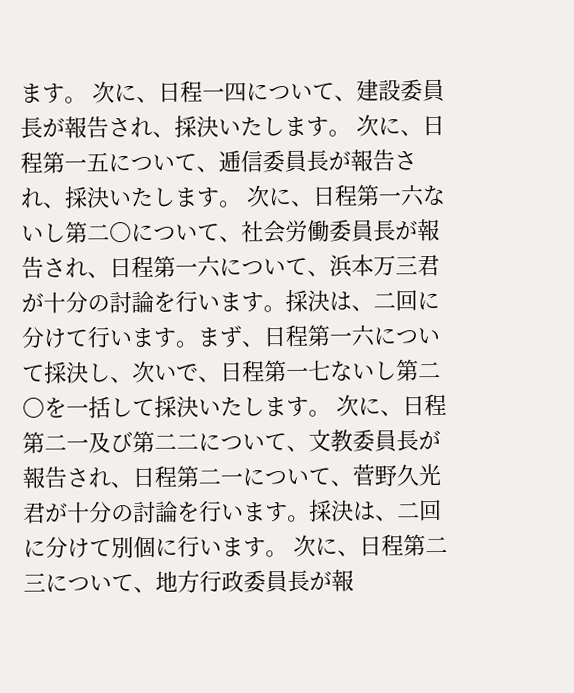ます。 次に、日程一四について、建設委員長が報告され、採決いたします。 次に、日程第一五について、逓信委員長が報告され、採決いたします。 次に、日程第一六ないし第二〇について、社会労働委員長が報告され、日程第一六について、浜本万三君が十分の討論を行います。採決は、二回に分けて行います。まず、日程第一六について採決し、次いで、日程第一七ないし第二〇を一括して採決いたします。 次に、日程第二一及び第二二について、文教委員長が報告され、日程第二一について、菅野久光君が十分の討論を行います。採決は、二回に分けて別個に行います。 次に、日程第二三について、地方行政委員長が報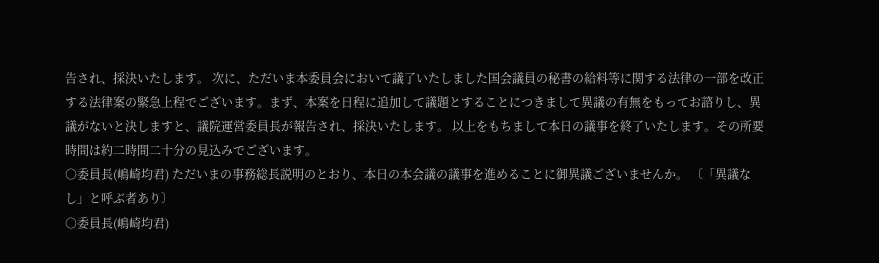告され、採決いたします。 次に、ただいま本委員会において議了いたしました国会議員の秘書の給料等に関する法律の一部を改正する法律案の緊急上程でございます。まず、本案を日程に追加して議題とすることにつきまして異議の有無をもってお諮りし、異議がないと決しますと、議院運営委員長が報告され、採決いたします。 以上をもちまして本日の議事を終了いたします。その所要時間は約二時間二十分の見込みでございます。
○委員長(嶋崎均君) ただいまの事務総長説明のとおり、本日の本会議の議事を進めることに御異議ございませんか。 〔「異議なし」と呼ぶ者あり〕
○委員長(嶋崎均君)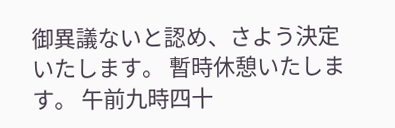御異議ないと認め、さよう決定いたします。 暫時休憩いたします。 午前九時四十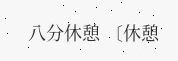八分休憩 〔休憩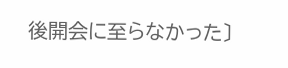後開会に至らなかった〕